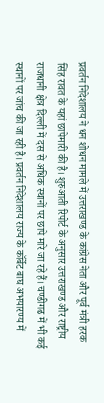प्रवर्तन निदेशालय ने धन शोधन मामले में उत्तराखण्ड के कांग्रेस नेता और पूर्व मंत्री हरक सिंह रावत के यहां छापेमारी की है। शुरुआती रिपोर्ट के अनुसार उत्तराखण्ड और राष्ट्रीय राजधानी क्षेत्र दिल्ली में दस से अधिक स्थानों पर छापे मारे जा रहे हैं। चण्डीगढ में भी कई स्थानों पर जांच की जा रही है। प्रवर्तन निदेशालय राज्य के कॉर्बेट बाघ अभयारण्य में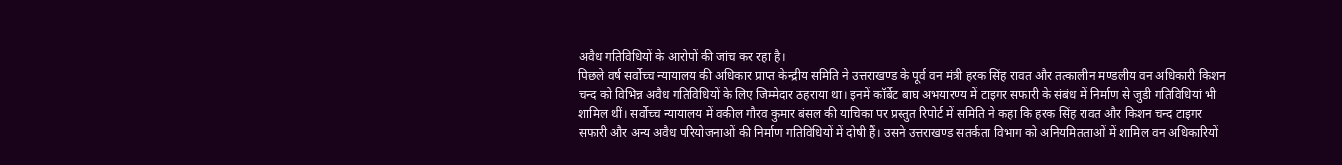अवैध गतिविधियों के आरोपों की जांच कर रहा है।
पिछले वर्ष सर्वोच्च न्यायालय की अधिकार प्राप्त केन्द्रीय समिति ने उत्तराखण्ड के पूर्व वन मंत्री हरक सिंह रावत और तत्कालीन मण्डलीय वन अधिकारी किशन चन्द को विभिन्न अवैध गतिविधियों के लिए जिम्मेदार ठहराया था। इनमें कॉर्बेट बाघ अभयारण्य में टाइगर सफारी के संबंध में निर्माण से जुडी गतिविधियां भी शामिल थीं। सर्वोच्च न्यायालय में वकील गौरव कुमार बंसल की याचिका पर प्रस्तुत रिपोर्ट में समिति ने कहा कि हरक सिंह रावत और किशन चन्द टाइगर सफारी और अन्य अवैध परियोजनाओं की निर्माण गतिविधियों में दोषी हैं। उसने उत्तराखण्ड सतर्कता विभाग को अनियमितताओं में शामिल वन अधिकारियों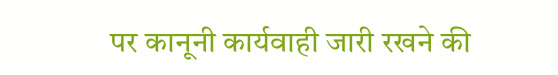पर कानूनी कार्यवाही जारी रखने की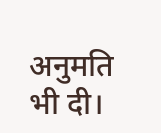अनुमति भी दी।